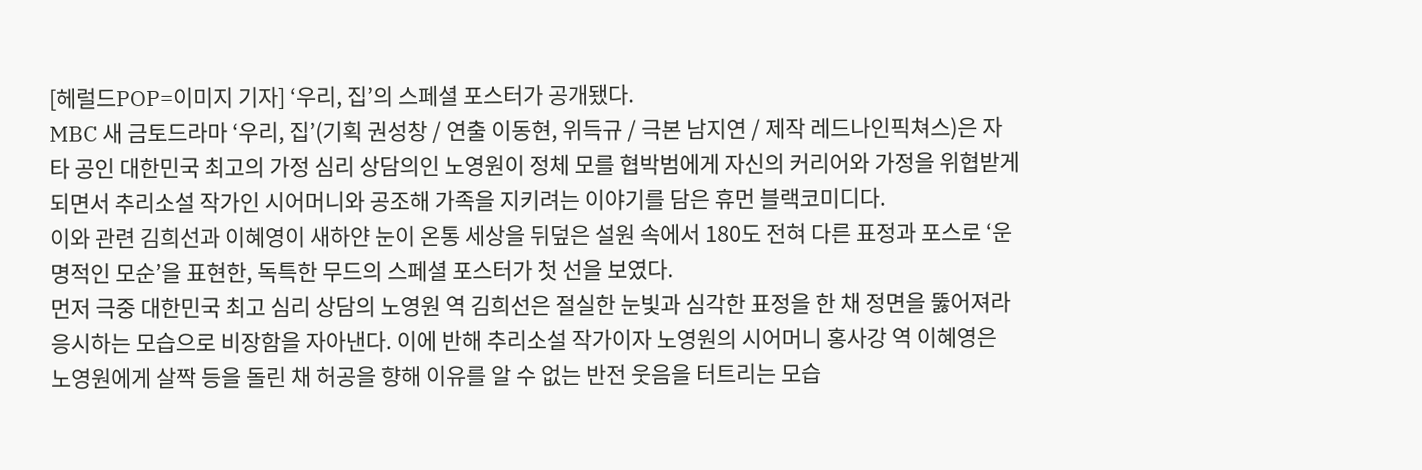[헤럴드POP=이미지 기자] ‘우리, 집’의 스페셜 포스터가 공개됐다.
MBC 새 금토드라마 ‘우리, 집’(기획 권성창 / 연출 이동현, 위득규 / 극본 남지연 / 제작 레드나인픽쳐스)은 자타 공인 대한민국 최고의 가정 심리 상담의인 노영원이 정체 모를 협박범에게 자신의 커리어와 가정을 위협받게 되면서 추리소설 작가인 시어머니와 공조해 가족을 지키려는 이야기를 담은 휴먼 블랙코미디다.
이와 관련 김희선과 이혜영이 새하얀 눈이 온통 세상을 뒤덮은 설원 속에서 180도 전혀 다른 표정과 포스로 ‘운명적인 모순’을 표현한, 독특한 무드의 스페셜 포스터가 첫 선을 보였다.
먼저 극중 대한민국 최고 심리 상담의 노영원 역 김희선은 절실한 눈빛과 심각한 표정을 한 채 정면을 뚫어져라 응시하는 모습으로 비장함을 자아낸다. 이에 반해 추리소설 작가이자 노영원의 시어머니 홍사강 역 이혜영은 노영원에게 살짝 등을 돌린 채 허공을 향해 이유를 알 수 없는 반전 웃음을 터트리는 모습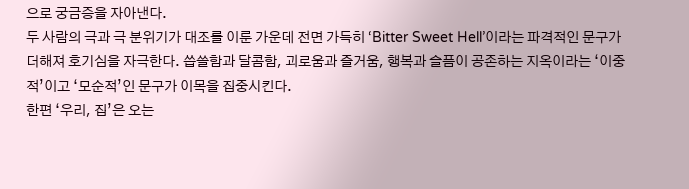으로 궁금증을 자아낸다.
두 사람의 극과 극 분위기가 대조를 이룬 가운데 전면 가득히 ‘Bitter Sweet Hell’이라는 파격적인 문구가 더해져 호기심을 자극한다. 씁쓸함과 달콤함, 괴로움과 즐거움, 행복과 슬픔이 공존하는 지옥이라는 ‘이중적’이고 ‘모순적’인 문구가 이목을 집중시킨다.
한편 ‘우리, 집’은 오는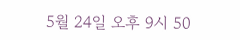5월 24일 오후 9시 50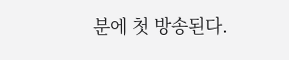분에 첫 방송된다.